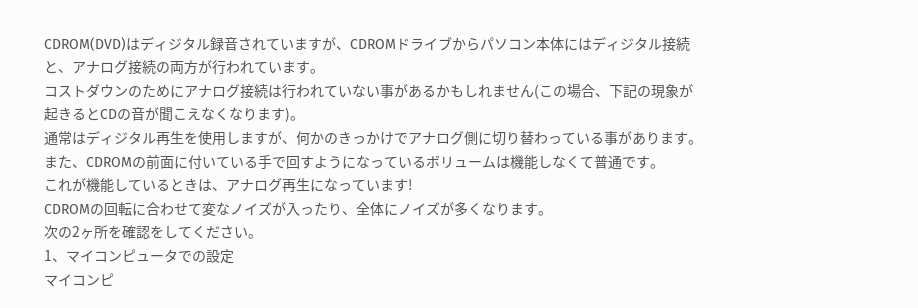CDROM(DVD)はディジタル録音されていますが、CDROMドライブからパソコン本体にはディジタル接続と、アナログ接続の両方が行われています。
コストダウンのためにアナログ接続は行われていない事があるかもしれません(この場合、下記の現象が起きるとCDの音が聞こえなくなります)。
通常はディジタル再生を使用しますが、何かのきっかけでアナログ側に切り替わっている事があります。
また、CDROMの前面に付いている手で回すようになっているボリュームは機能しなくて普通です。
これが機能しているときは、アナログ再生になっています!
CDROMの回転に合わせて変なノイズが入ったり、全体にノイズが多くなります。
次の2ヶ所を確認をしてください。
1、マイコンピュータでの設定
マイコンピ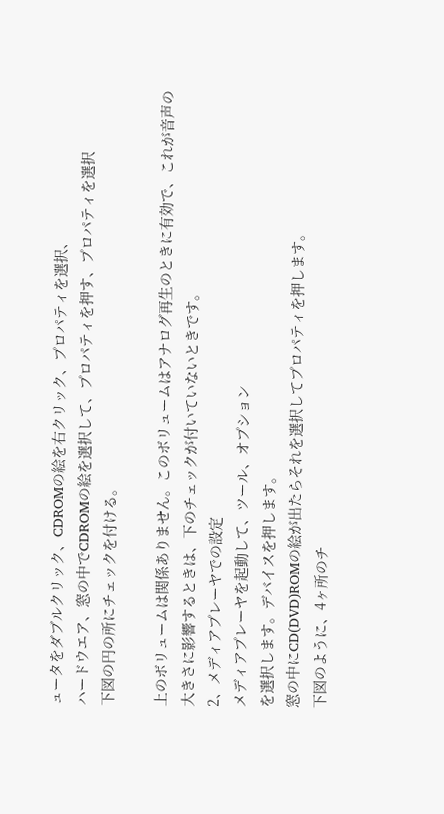ュータをダブルクリック、CDROMの絵を右クリック、プロパティを選択、
ハードウエア、窓の中でCDROMの絵を選択して、プロパティを押す、プロパティを選択
下図の円の所にチェックを付ける。

上のボリュームは関係ありません。このボリュームはアナログ再生のときに有効で、これが音声の大きさに影響するときは、下のチェックが付いていないときです。
2、メディアプレーヤでの設定
メディアプレーヤを起動して、ツール、オプション
を選択します。デバイスを押します。
窓の中にCD(DVD)ROMの絵が出たらそれを選択してプロパティを押します。
下図のように、4ヶ所のチ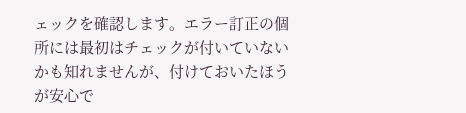ェックを確認します。エラー訂正の個所には最初はチェックが付いていないかも知れませんが、付けておいたほうが安心で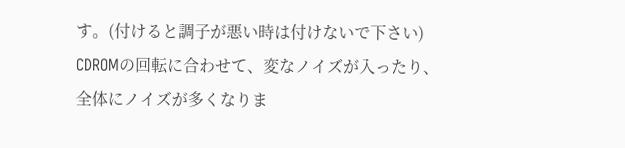す。(付けると調子が悪い時は付けないで下さい)
CDROMの回転に合わせて、変なノイズが入ったり、全体にノイズが多くなりま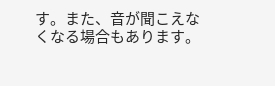す。また、音が聞こえなくなる場合もあります。